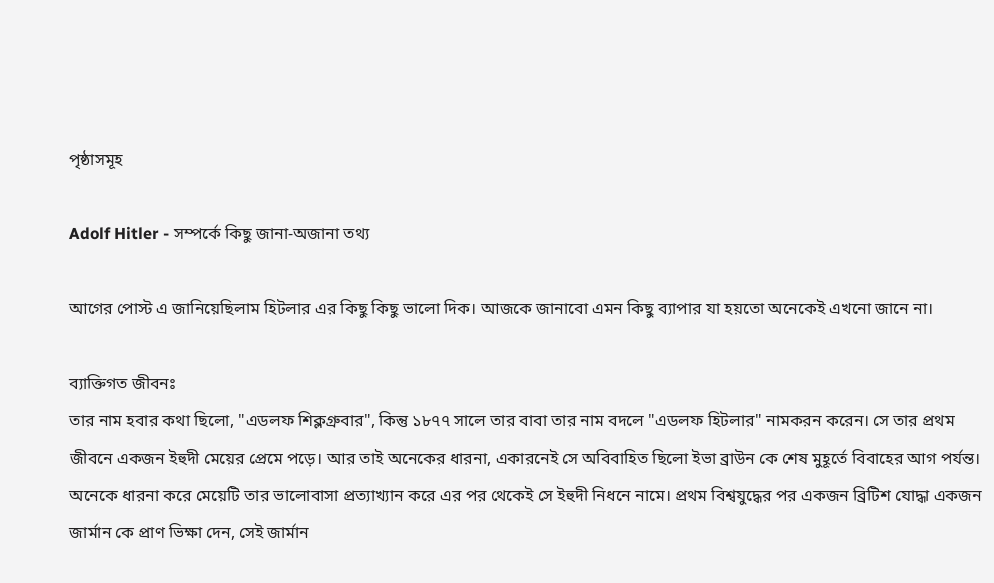পৃষ্ঠাসমূহ

Adolf Hitler - সম্পর্কে কিছু জানা-অজানা তথ্য

আগের পোস্ট এ জানিয়েছিলাম হিটলার এর কিছু কিছু ভালো দিক। আজকে জানাবো এমন কিছু ব্যাপার যা হয়তো অনেকেই এখনো জানে না।

ব্যাক্তিগত জীবনঃ
তার নাম হবার কথা ছিলো, "এডলফ শিক্লগ্রুবার", কিন্তু ১৮৭৭ সালে তার বাবা তার নাম বদলে "এডলফ হিটলার" নামকরন করেন। সে তার প্রথম জীবনে একজন ইহুদী মেয়ের প্রেমে পড়ে। আর তাই অনেকের ধারনা, একারনেই সে অবিবাহিত ছিলো ইভা ব্রাউন কে শেষ মুহূর্তে বিবাহের আগ পর্যন্ত। অনেকে ধারনা করে মেয়েটি তার ভালোবাসা প্রত্যাখ্যান করে এর পর থেকেই সে ইহুদী নিধনে নামে। প্রথম বিশ্বযুদ্ধের পর একজন ব্রিটিশ যোদ্ধা একজন জার্মান কে প্রাণ ভিক্ষা দেন, সেই জার্মান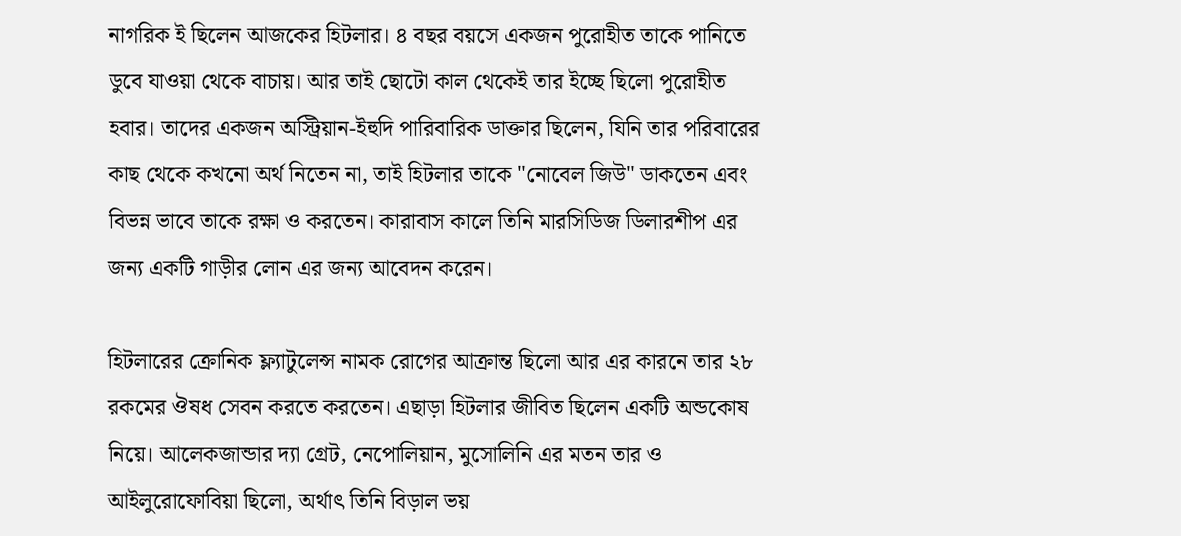নাগরিক ই ছিলেন আজকের হিটলার। ৪ বছর বয়সে একজন পুরোহীত তাকে পানিতে ডুবে যাওয়া থেকে বাচায়। আর তাই ছোটো কাল থেকেই তার ইচ্ছে ছিলো পুরোহীত হবার। তাদের একজন অস্ট্রিয়ান-ইহুদি পারিবারিক ডাক্তার ছিলেন, যিনি তার পরিবারের কাছ থেকে কখনো অর্থ নিতেন না, তাই হিটলার তাকে "নোবেল জিউ" ডাকতেন এবং বিভন্ন ভাবে তাকে রক্ষা ও করতেন। কারাবাস কালে তিনি মারসিডিজ ডিলারশীপ এর জন্য একটি গাড়ীর লোন এর জন্য আবেদন করেন।

হিটলারের ক্রোনিক ফ্ল্যাটুলেন্স নামক রোগের আক্রান্ত ছিলো আর এর কারনে তার ২৮ রকমের ঔষধ সেবন করতে করতেন। এছাড়া হিটলার জীবিত ছিলেন একটি অন্ডকোষ নিয়ে। আলেকজান্ডার দ্যা গ্রেট, নেপোলিয়ান, মুসোলিনি এর মতন তার ও আইলুরোফোবিয়া ছিলো, অর্থাৎ তিনি বিড়াল ভয়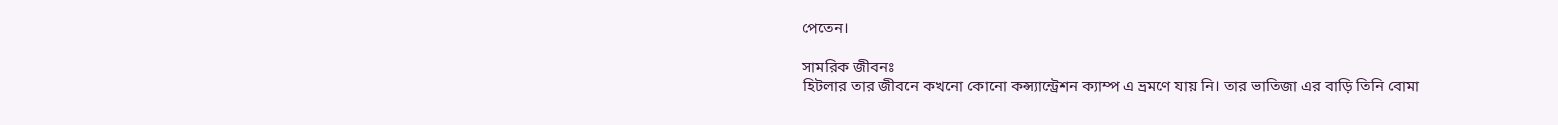পেতেন।

সামরিক জীবনঃ
হিটলার তার জীবনে কখনো কোনো কন্স্যান্ট্রেশন ক্যাম্প এ ভ্রমণে যায় নি। তার ভাতিজা এর বাড়ি তিনি বোমা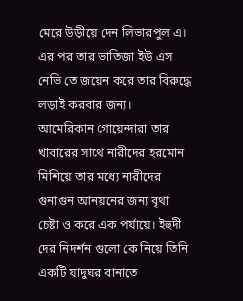মেরে উড়ীয়ে দেন লিভারপুল এ। এর পর তার ভাতিজা ইউ এস নেভি তে জয়েন করে তার বিরুদ্ধে লড়াই করবার জন্য।  আমেরিকান গোয়েন্দারা তার খাবারের সাথে নারীদের হরমোন মিশিয়ে তার মধ্যে নারীদের গুনাগুন আনয়নের জন্য বৃথা চেষ্টা ও করে এক পর্যায়ে। ইহুদী দের নিদর্শন গুলো কে নিয়ে তিনি একটি যাদুঘর বানাতে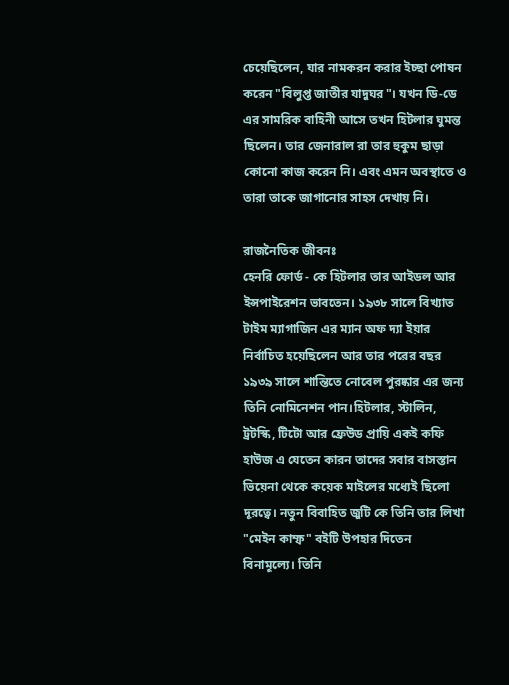চেয়েছিলেন, যার নামকরন করার ইচ্ছা পোষন করেন "বিলুপ্ত জাতীর যাদুঘর"। যখন ডি-ডে এর সামরিক বাহিনী আসে তখন হিটলার ঘুমন্ত ছিলেন। তার জেনারাল রা তার হুকুম ছাড়া কোনো কাজ করেন নি। এবং এমন অবস্থাতে ও তারা তাকে জাগানোর সাহস দেখায় নি।

রাজনৈতিক জীবনঃ
হেনরি ফোর্ড - কে হিটলার তার আইডল আর ইন্সপাইরেশন ভাবতেন। ১৯৩৮ সালে বিখ্যাত টাইম ম্যাগাজিন এর ম্যান অফ দ্যা ইয়ার নির্বাচিত হয়েছিলেন আর তার পরের বছর ১৯৩৯ সালে শান্তিতে নোবেল পুরষ্কার এর জন্য তিনি নোমিনেশন পান।হিটলার, স্টালিন, ট্রটস্কি, টিটো আর ফ্রেউড প্রায়ি একই কফি হাউজ এ যেতেন কারন তাদের সবার বাসস্তান ভিয়েনা থেকে কয়েক মাইলের মধ্যেই ছিলো দূরত্বে। নতুন বিবাহিত জুটি কে তিনি তার লিখা "মেইন কাম্ফ" বইটি উপহার দিতেন বিনামূল্যে। তিনি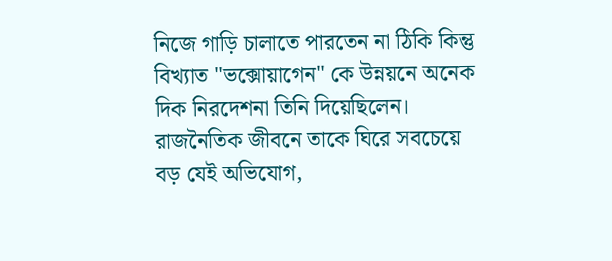নিজে গাড়ি চালাতে পারতেন না ঠিকি কিন্তু বিখ্যাত "ভক্সোয়াগেন" কে উন্নয়নে অনেক দিক নিরদেশনা তিনি দিয়েছিলেন। রাজনৈতিক জীবনে তাকে ঘিরে সবচেয়ে বড় যেই অভিযোগ,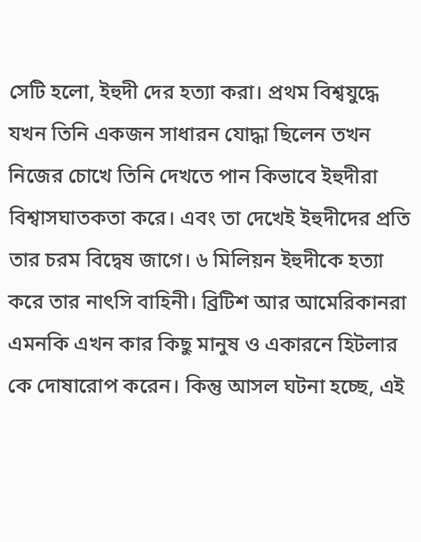সেটি হলো, ইহুদী দের হত্যা করা। প্রথম বিশ্বযুদ্ধে যখন তিনি একজন সাধারন যোদ্ধা ছিলেন তখন নিজের চোখে তিনি দেখতে পান কিভাবে ইহুদীরা বিশ্বাসঘাতকতা করে। এবং তা দেখেই ইহুদীদের প্রতি তার চরম বিদ্বেষ জাগে। ৬ মিলিয়ন ইহুদীকে হত্যা করে তার নাৎসি বাহিনী। ব্রিটিশ আর আমেরিকানরা এমনকি এখন কার কিছু মানুষ ও একারনে হিটলার কে দোষারোপ করেন। কিন্তু আসল ঘটনা হচ্ছে, এই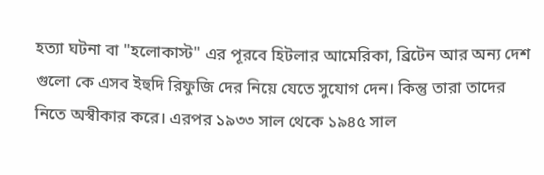হত্যা ঘটনা বা "হলোকাস্ট" এর পূরবে হিটলার আমেরিকা, ব্রিটেন আর অন্য দেশ গুলো কে এসব ইহুদি রিফুজি দের নিয়ে যেতে সুযোগ দেন। কিন্তু তারা তাদের নিতে অস্বীকার করে। এরপর ১৯৩৩ সাল থেকে ১৯৪৫ সাল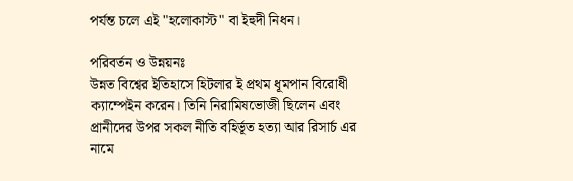পর্যন্ত চলে এই "হলোকাস্ট" বা ইহুদী নিধন।

পরিবর্তন ও উন্নয়নঃ
উন্নত বিশ্বের ইতিহাসে হিটলার ই প্রথম ধূমপান বিরোধী ক্যাম্পেইন করেন। তিনি নিরামিষভোজী ছিলেন এবং প্রানীদের উপর সকল নীতি বহির্ভূত হত্যা আর রিসার্চ এর নামে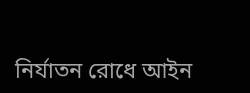নির্যাতন রোধে আইন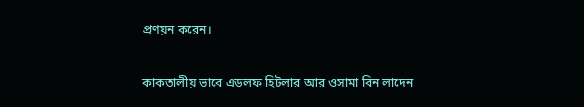প্রণয়ন করেন।

কাকতালীয় ভাবে এডলফ হিটলার আর ওসামা বিন লাদেন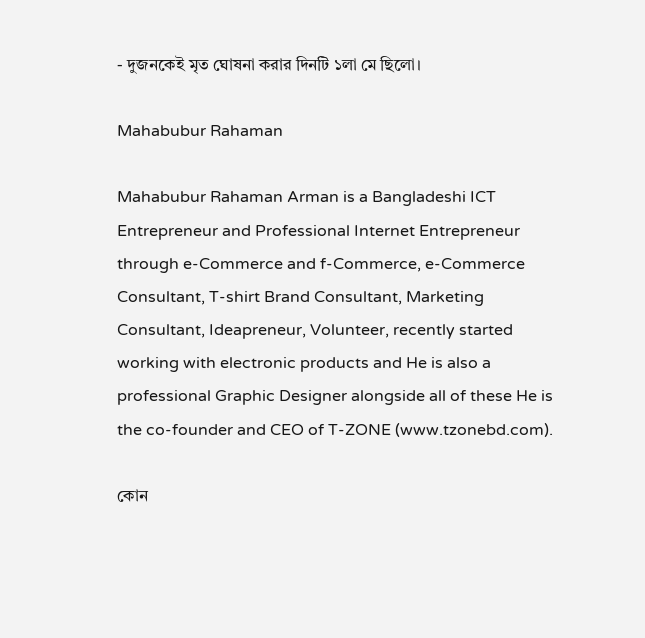- দুজনকেই মৃত ঘোষনা করার দিনটি ১লা মে ছিলো।

Mahabubur Rahaman

Mahabubur Rahaman Arman is a Bangladeshi ICT Entrepreneur and Professional Internet Entrepreneur through e-Commerce and f-Commerce, e-Commerce Consultant, T-shirt Brand Consultant, Marketing Consultant, Ideapreneur, Volunteer, recently started working with electronic products and He is also a professional Graphic Designer alongside all of these He is the co-founder and CEO of T-ZONE (www.tzonebd.com).

কোন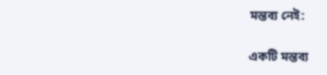মন্তব্য নেই:

একটি মন্তব্য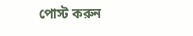পোস্ট করুন